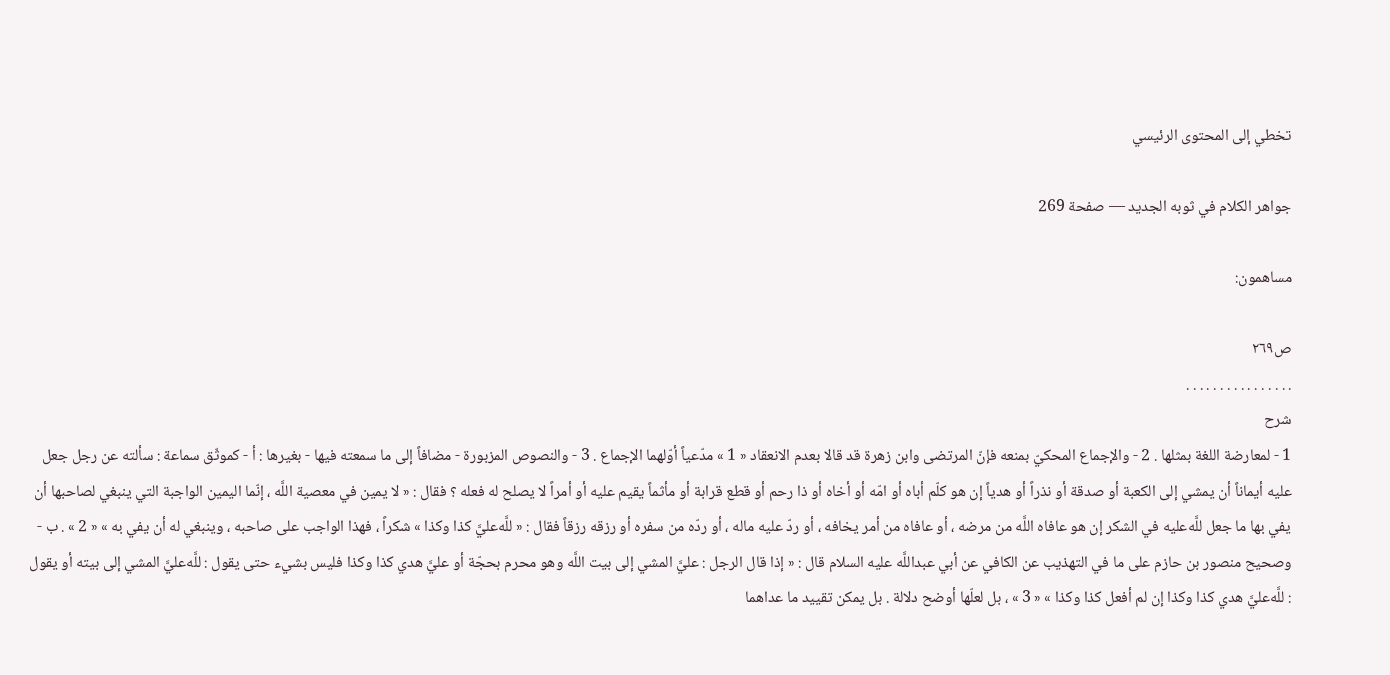تخطي إلى المحتوى الرئيسي

جواهر الكلام في ثوبه الجديد — صفحة 269

مساهمون:

ص٢٦٩
. . . . . . . . . . . . . . . .
شرح
1 - لمعارضة اللغة بمثلها . 2 - والإجماع المحكيّ بمنعه فإنّ المرتضى وابن زهرة قد قالا بعدم الانعقاد « 1 » مدّعياً أوّلهما الإجماع . 3 - والنصوص المزبورة - مضافاً إلى ما سمعته فيها - بغيرها : أ - كموثّق سماعة : سألته عن رجل جعل عليه أيماناً أن يمشي إلى الكعبة أو صدقة أو نذراً أو هدياً إن هو كلّم أباه أو امّه أو أخاه أو ذا رحم أو قطع قرابة أو مأثماً يقيم عليه أو أمراً لا يصلح له فعله ؟ فقال : « لا يمين في معصية اللَّه ، إنّما اليمين الواجبة التي ينبغي لصاحبها أن يفي بها ما جعل للَّه‌عليه في الشكر إن هو عافاه اللَّه من مرضه ، أو عافاه من أمر يخافه ، أو ردّ عليه ماله ، أو ردّه من سفره أو رزقه رزقاً فقال : « للَّه‌عليَّ كذا وكذا » شكراً ، فهذا الواجب على صاحبه ، وينبغي له أن يفي به » « 2 » . ب - وصحيح منصور بن حازم على ما في التهذيب عن الكافي عن أبي عبداللَّه عليه السلام قال : « إذا قال الرجل : عليَّ المشي إلى بيت اللَّه وهو محرم بحجّة أو عليَّ هدي كذا وكذا فليس بشيء حتى يقول : للَّه‌عليَّ المشي إلى بيته أو يقول : للَّه‌عليَّ هدي كذا وكذا إن لم أفعل كذا وكذا » « 3 » ، بل لعلّها أوضح دلالة . بل يمكن تقييد ما عداهما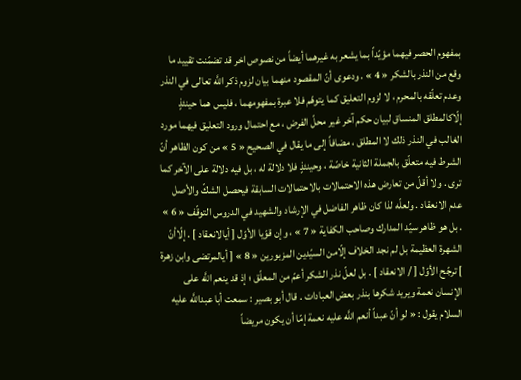بمفهوم الحصر فيهما مؤيّداً بما يشعر به غيرهما أيضاً من نصوص اخر قد تضمّنت تقييد ما وقع من النذر بالشكر « 4 » . ودعوى أنّ المقصود منهما بيان لزوم ذكر اللَّه تعالى في النذر وعدم تعلّقه بالمحرم ، لا لزوم التعليق كما يتوهّم فلا عبرة بمفهومهما ، فليس هما حينئذٍ إلّاكالمطلق المنساق لبيان حكم آخر غير محلّ الفرض ، مع احتمال ورود التعليق فيهما مورد الغالب في النذر ذلك لا المطلق ، مضافاً إلى ما يقال في الصحيح « 5 » من كون الظاهر أنّ الشرط فيه متعلّق بالجملة الثانية خاصّة ، وحينئذٍ فلا دلالة له ، بل فيه دلالة على الآخر كما ترى . ولا أقلّ من تعارض هذه الاحتمالات بالاحتمالات السابقة فيحصل الشكّ والأصل عدم الانعقاد . ولعلّه لذا كان ظاهر الفاضل في الإرشاد والشهيد في الدروس التوقّف « 6 » . بل هو ظاهر سيّد المدارك وصاحب الكفاية « 7 » ، وإن قوّيا الأوّل [ أيالانعقاد ] . إلّاأنّ الشهرة العظيمة بل لم نجد الخلاف إلّامن السيّدين المزبورين « 8 » [ أيالمرتضى وابن زهرة ] ترجّح الأوّل [ / الانعقاد ] . بل لعلّ نذر الشكر أعمّ من المعلّق ؛ إذ قد ينعم اللَّه على الإنسان نعمة ويريد شكرها بنذر بعض العبادات . قال أبو بصير : سمعت أبا عبداللَّه عليه السلام يقول : « لو أنّ عبداً أنعم اللَّه عليه نعمة إمّا أن يكون مريضاً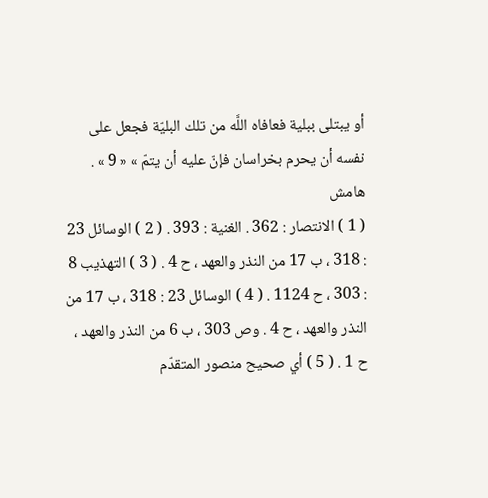أو يبتلى ببلية فعافاه اللَّه من تلك البليّة فجعل على نفسه أن يحرم بخراسان فإنّ عليه أن يتمّ » « 9 » .
هامش
( 1 ) الانتصار : 362 . الغنية : 393 . ( 2 ) الوسائل 23 : 318 ، ب 17 من النذر والعهد ، ح 4 . ( 3 ) التهذيب 8 : 303 ، ح 1124 . ( 4 ) الوسائل 23 : 318 ، ب 17 من النذر والعهد ، ح 4 . وص 303 ، ب 6 من النذر والعهد ، ح 1 . ( 5 ) أي صحيح منصور المتقدّم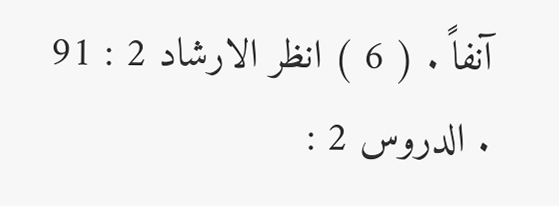آنفاً . ( 6 ) انظر الارشاد 2 : 91 . الدروس 2 :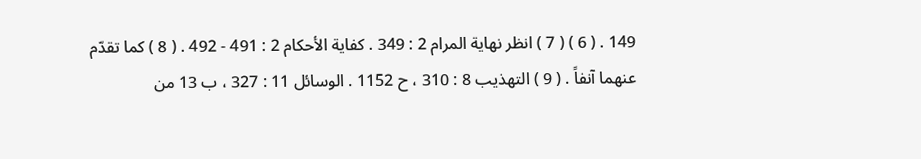149 . ( 6 ) ( 7 ) انظر نهاية المرام 2 : 349 . كفاية الأحكام 2 : 491 - 492 . ( 8 ) كما تقدّم عنهما آنفاً . ( 9 ) التهذيب 8 : 310 ، ح 1152 . الوسائل 11 : 327 ، ب 13 من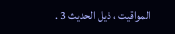المواقيت ، ذيل الحديث 3 .